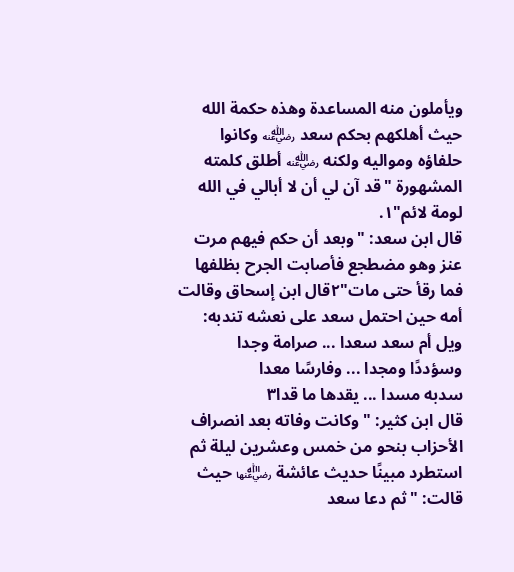ويأملون منه المساعدة وهذه حكمة الله حيث أهلكهم بحكم سعد ﵁ وكانوا حلفاؤه ومواليه ولكنه ﵁ أطلق كلمته المشهورة "قد آن لي أن لا أبالي في الله لومة لائم"١.
قال ابن سعد: "وبعد أن حكم فيهم مرت عنز وهو مضطجع فأصابت الجرح بظلفها فما رقأ حتى مات"٢قال ابن إسحاق وقالت أمه حين احتمل سعد على نعشه تندبه:
ويل أم سعد سعدا ... صرامة وجدا
وسؤددًا ومجدا ... وفارسًا معدا
سدبه مسدا ... يقدها ما قدا٣
قال ابن كثير: "وكانت وفاته بعد انصراف الأحزاب بنحو من خمس وعشرين ليلة ثم استطرد مبينًا حديث عائشة ﵂ حيث قالت: "ثم دعا سعد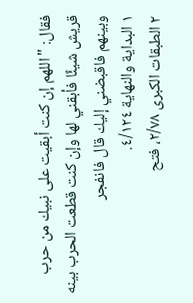فقال: "اللهم إن كنت أبقيت على نبيك من حرب قريش شيئًا فأبقني لها وإن كنت قطعت الحرب بينه وبينهم فاقبضني إليك قال فانفجر
١ البداية والنهاية ٤/١٢٤.
٢ الطبقات الكبرى ٢/٧٨، فتح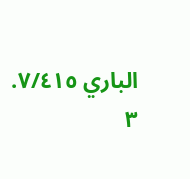الباري ٧/٤١٥.
٣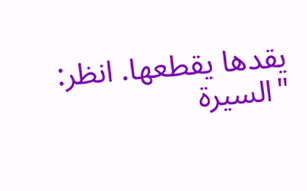يقدها يقطعها. انظر: "السيرة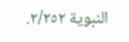النبوية ٢/٢٥٢.